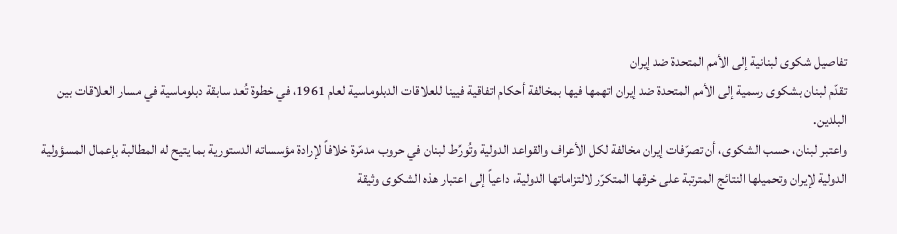تفاصيل شكوى لبنانية إلى الأمم المتحدة ضد إيران
تقدّم لبنان بشكوى رسمية إلى الأمم المتحدة ضد إيران اتهمها فيها بمخالفة أحكام اتفاقية فيينا للعلاقات الدبلوماسية لعام 1961، في خطوة تُعد سابقة دبلوماسية في مسار العلاقات بين البلدين.
واعتبر لبنان، حسب الشكوى، أن تصرّفات إيران مخالفة لكل الأعراف والقواعد الدولية وتُورِّط لبنان في حروب مدمّرة خلافاً لإرادة مؤسساته الدستورية بما يتيح له المطالبة بإعمال المسؤولية الدولية لإيران وتحميلها النتائج المترتبة على خرقها المتكرّر لالتزاماتها الدولية، داعياً إلى اعتبار هذه الشكوى وثيقة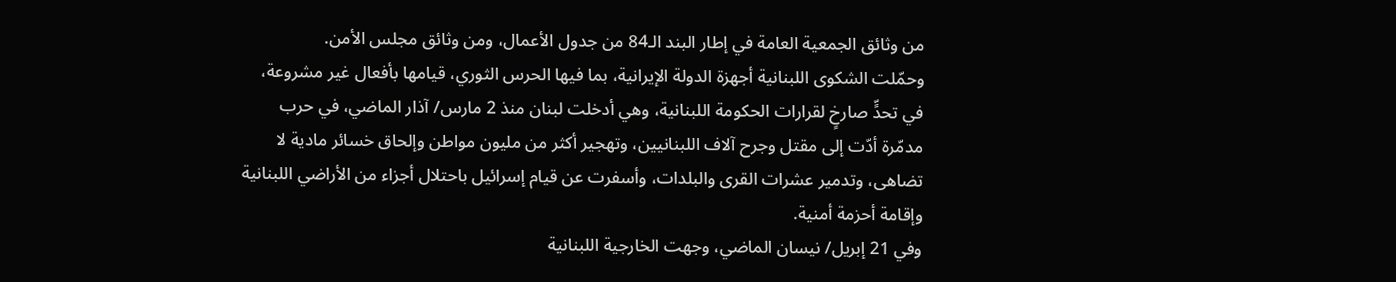من وثائق الجمعية العامة في إطار البند الـ84 من جدول الأعمال، ومن وثائق مجلس الأمن.
وحمّلت الشكوى اللبنانية أجهزة الدولة الإيرانية، بما فيها الحرس الثوري، قيامها بأفعال غير مشروعة، في تحدٍّ صارخٍ لقرارات الحكومة اللبنانية، وهي أدخلت لبنان منذ 2 مارس/ آذار الماضي، في حرب مدمّرة أدّت إلى مقتل وجرح آلاف اللبنانيين، وتهجير أكثر من مليون مواطن وإلحاق خسائر مادية لا تضاهى، وتدمير عشرات القرى والبلدات، وأسفرت عن قيام إسرائيل باحتلال أجزاء من الأراضي اللبنانية وإقامة أحزمة أمنية.
وفي 21 إبريل/ نيسان الماضي، وجهت الخارجية اللبنانية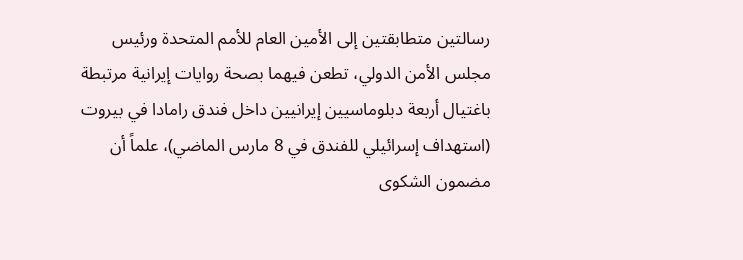رسالتين متطابقتين إلى الأمين العام للأمم المتحدة ورئيس مجلس الأمن الدولي، تطعن فيهما بصحة روايات إيرانية مرتبطة باغتيال أربعة دبلوماسيين إيرانيين داخل فندق رامادا في بيروت (استهداف إسرائيلي للفندق في 8 مارس الماضي)، علماً أن مضمون الشكوى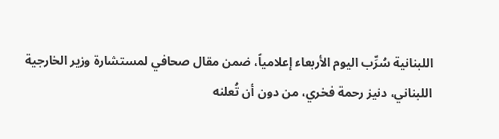اللبنانية سُرِّب اليوم الأربعاء إعلامياً، ضمن مقال صحافي لمستشارة وزير الخارجية اللبناني، دنيز رحمة فخري، من دون أن تُعلنه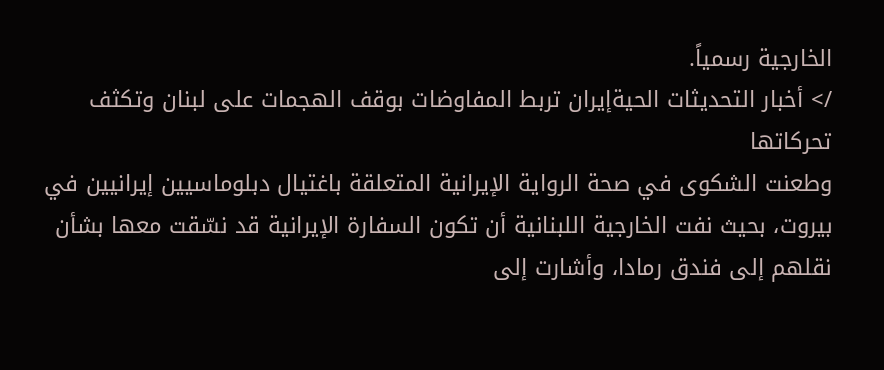الخارجية رسمياً.
/> أخبار التحديثات الحيةإيران تربط المفاوضات بوقف الهجمات على لبنان وتكثف تحركاتها
وطعنت الشكوى في صحة الرواية الإيرانية المتعلقة باغتيال دبلوماسيين إيرانيين في بيروت، بحيث نفت الخارجية اللبنانية أن تكون السفارة الإيرانية قد نسّقت معها بشأن نقلهم إلى فندق رمادا، وأشارت إلى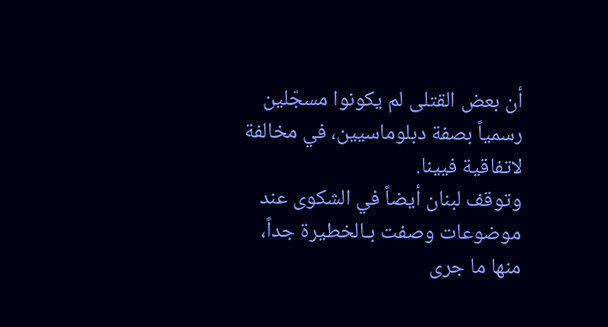أن بعض القتلى لم يكونوا مسجّلين رسمياً بصفة دبلوماسيين، في مخالفة لاتفاقية فيينا.
وتوقف لبنان أيضاً في الشكوى عند موضوعات وصفت بـالخطيرة جداً، منها ما جرى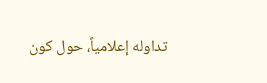تداوله إعلامياً، حول كون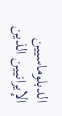الدبلوماسيين الإيرانيين الذين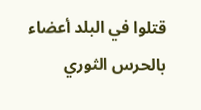قتلوا في البلد أعضاء بالحرس الثوري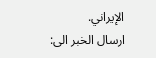الإيراني.
ارسال الخبر الى: